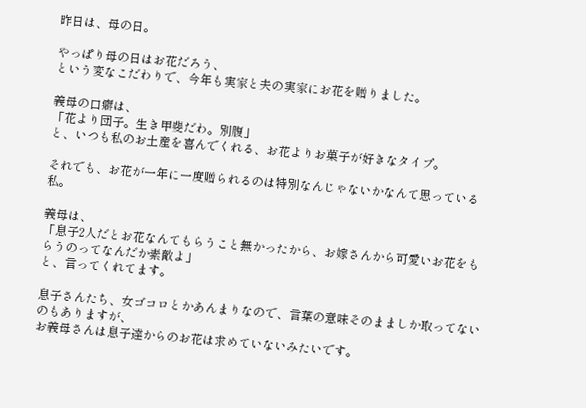昨日は、母の日。

やっぱり母の日はお花だろう、
という変なこだわりで、今年も実家と夫の実家にお花を贈りました。

義母の口癖は、
「花より団子。生き甲斐だわ。別腹」
と、いつも私のお土産を喜んでくれる、お花よりお菓子が好きなタイプ。

それでも、お花が一年に一度贈られるのは特別なんじゃないかなんて思っている私。

義母は、
「息子2人だとお花なんてもらうこと無かったから、お嫁さんから可愛いお花をもらうのってなんだか素敵よ」
と、言ってくれてます。

息子さんたち、女ゴコロとかあんまりなので、言葉の意味そのまましか取ってないのもありますが、
お義母さんは息子達からのお花は求めていないみたいです。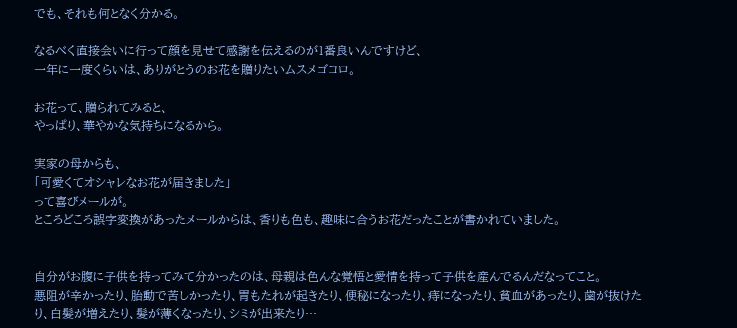でも、それも何となく分かる。

なるべく直接会いに行って顔を見せて感謝を伝えるのが1番良いんですけど、
一年に一度くらいは、ありがとうのお花を贈りたいムスメゴコロ。

お花って、贈られてみると、
やっぱり、華やかな気持ちになるから。

実家の母からも、
「可愛くてオシャレなお花が届きました」
って喜びメールが。
ところどころ誤字変換があったメールからは、香りも色も、趣味に合うお花だったことが書かれていました。


自分がお腹に子供を持ってみて分かったのは、母親は色んな覚悟と愛情を持って子供を産んでるんだなってこと。
悪阻が辛かったり、胎動で苦しかったり、胃もたれが起きたり、便秘になったり、痔になったり、貧血があったり、歯が抜けたり、白髪が増えたり、髪が薄くなったり、シミが出来たり…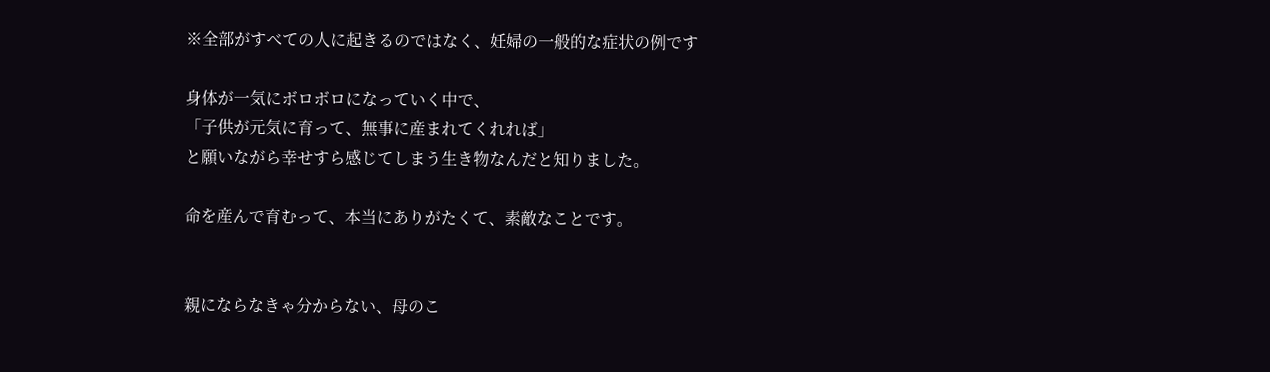※全部がすべての人に起きるのではなく、妊婦の一般的な症状の例です

身体が一気にボロボロになっていく中で、
「子供が元気に育って、無事に産まれてくれれば」
と願いながら幸せすら感じてしまう生き物なんだと知りました。

命を産んで育むって、本当にありがたくて、素敵なことです。


親にならなきゃ分からない、母のこ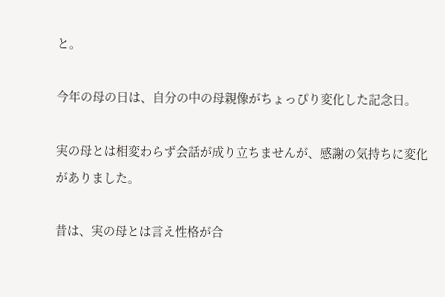と。

今年の母の日は、自分の中の母親像がちょっぴり変化した記念日。

実の母とは相変わらず会話が成り立ちませんが、感謝の気持ちに変化がありました。

昔は、実の母とは言え性格が合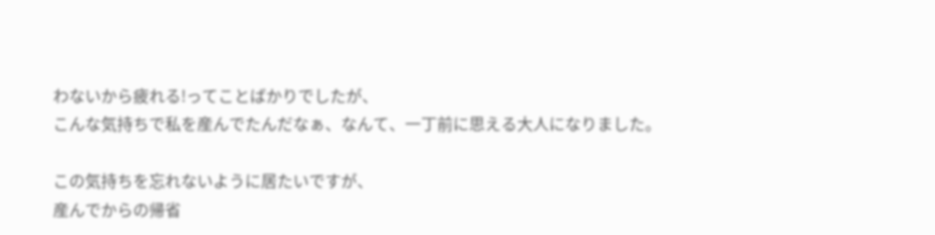わないから疲れる!ってことばかりでしたが、
こんな気持ちで私を産んでたんだなぁ、なんて、一丁前に思える大人になりました。

この気持ちを忘れないように居たいですが、
産んでからの帰省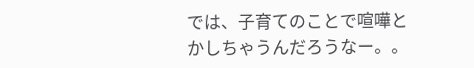では、子育てのことで喧嘩とかしちゃうんだろうなー。。